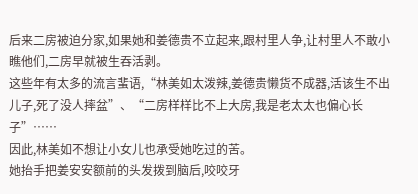后来二房被迫分家,如果她和姜德贵不立起来,跟村里人争,让村里人不敢小瞧他们,二房早就被生吞活剥。
这些年有太多的流言蜚语,“林美如太泼辣,姜德贵懒货不成器,活该生不出儿子,死了没人摔盆”、“二房样样比不上大房,我是老太太也偏心长子”……
因此,林美如不想让小女儿也承受她吃过的苦。
她抬手把姜安安额前的头发拨到脑后,咬咬牙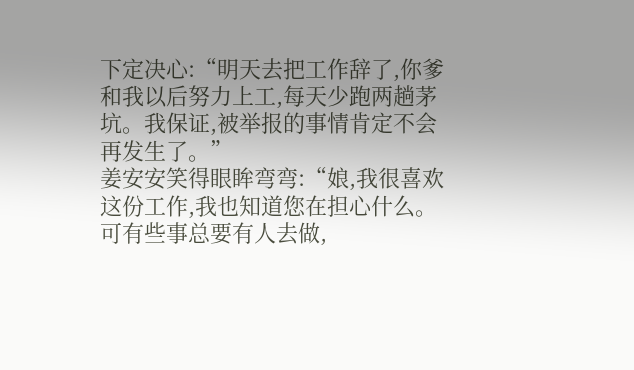下定决心:“明天去把工作辞了,你爹和我以后努力上工,每天少跑两趟茅坑。我保证,被举报的事情肯定不会再发生了。”
姜安安笑得眼眸弯弯:“娘,我很喜欢这份工作,我也知道您在担心什么。可有些事总要有人去做,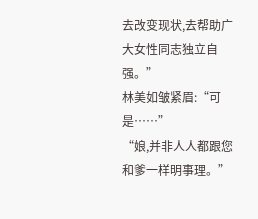去改变现状,去帮助广大女性同志独立自强。”
林美如皱紧眉:“可是……”
“娘,并非人人都跟您和爹一样明事理。”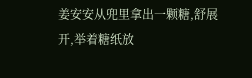姜安安从兜里拿出一颗糖,舒展开,举着糖纸放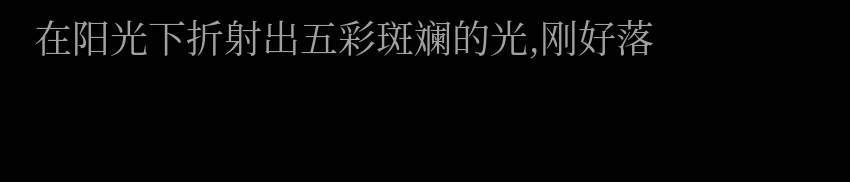在阳光下折射出五彩斑斓的光,刚好落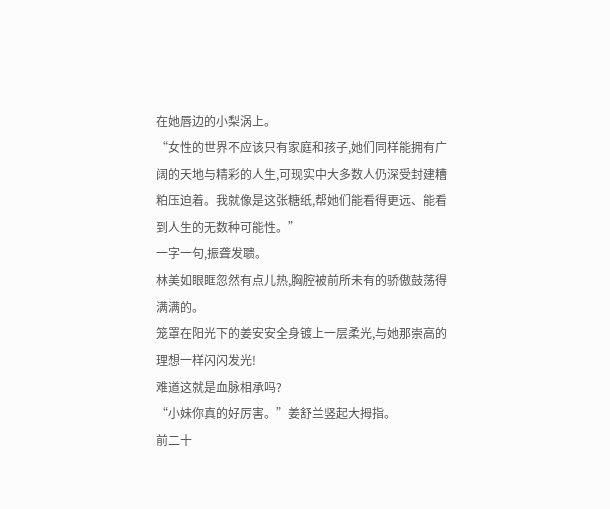在她唇边的小梨涡上。
“女性的世界不应该只有家庭和孩子,她们同样能拥有广阔的天地与精彩的人生,可现实中大多数人仍深受封建糟粕压迫着。我就像是这张糖纸,帮她们能看得更远、能看到人生的无数种可能性。”
一字一句,振聋发聩。
林美如眼眶忽然有点儿热,胸腔被前所未有的骄傲鼓荡得满满的。
笼罩在阳光下的姜安安全身镀上一层柔光,与她那崇高的理想一样闪闪发光!
难道这就是血脉相承吗?
“小妹你真的好厉害。”姜舒兰竖起大拇指。
前二十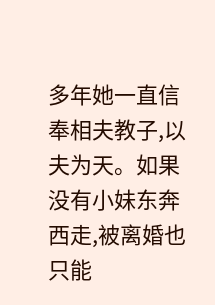多年她一直信奉相夫教子,以夫为天。如果没有小妹东奔西走,被离婚也只能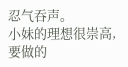忍气吞声。
小妹的理想很崇高,要做的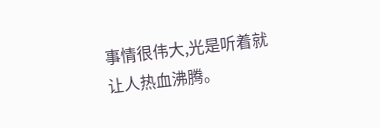事情很伟大,光是听着就让人热血沸腾。